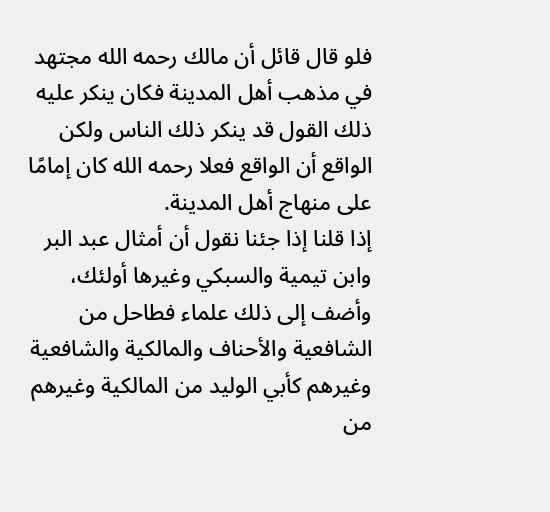فلو قال قائل أن مالك رحمه الله مجتهد في مذهب أهل المدينة فكان ينكر عليه ذلك القول قد ينكر ذلك الناس ولكن الواقع أن الواقع فعلا رحمه الله كان إمامًا على منهاج أهل المدينة.
إذا قلنا إذا جئنا نقول أن أمثال عبد البر وابن تيمية والسبكي وغيرها أولئك، وأضف إلى ذلك علماء فطاحل من الشافعية والأحناف والمالكية والشافعية وغيرهم كأبي الوليد من المالكية وغيرهم من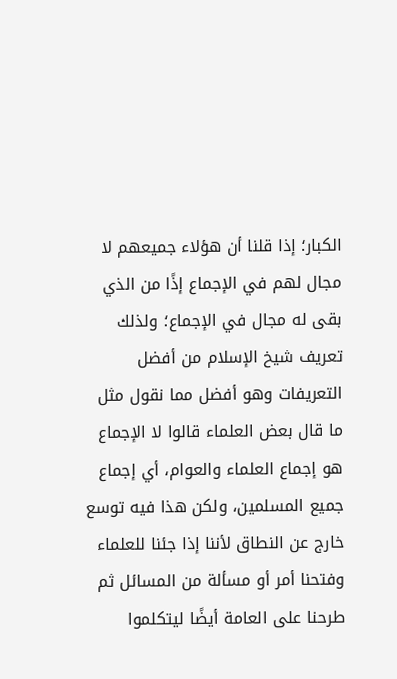الكبار؛ إذا قلنا أن هؤلاء جميعهم لا مجال لهم في الإجماع إذًا من الذي بقى له مجال في الإجماع؛ ولذلك تعريف شيخ الإسلام من أفضل التعريفات وهو أفضل مما نقول مثل ما قال بعض العلماء قالوا لا الإجماع هو إجماع العلماء والعوام، أي إجماع جميع المسلمين، ولكن هذا فيه توسع خارج عن النطاق لأننا إذا جئنا للعلماء وفتحنا أمر أو مسألة من المسائل ثم طرحنا على العامة أيضًا ليتكلموا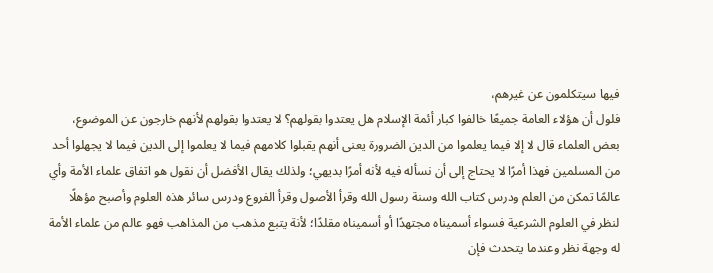فيها سيتكلمون عن غيرهم،
فلول أن هؤلاء العامة جميعًا خالفوا كبار أئمة الإسلام هل يعتدوا بقولهم؟ لا يعتدوا بقولهم لأنهم خارجون عن الموضوع، بعض العلماء قال لا إلا فيما يعلموا من الدين الضرورة يعنى أنهم يقبلوا كلامهم فيما لا يعلموا إلى الدين فيما لا يجهلوا أحد من المسلمين فهذا أمرًا لا يحتاج إلى أن نسأله فيه لأنه أمرًا بديهي؛ ولذلك يقال الأفضل أن نقول هو اتفاق علماء الأمة وأي عالمًا تمكن من العلم ودرس كتاب الله وسنة رسول الله وقرأ الأصول وقرأ الفروع ودرس سائر هذه العلوم وأصبح مؤهلًا لنظر في العلوم الشرعية فسواء أسميناه مجتهدًا أو أسميناه مقلدًا؛ لأنة يتبع مذهب من المذاهب فهو عالم من علماء الأمة له وجهة نظر وعندما يتحدث فإن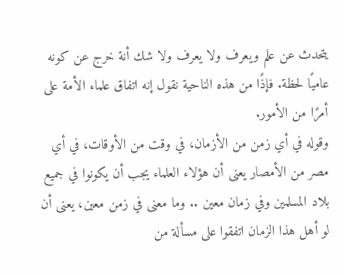يتحدث عن علم ويعرف ولا يعرف ولا شك أنة خرج عن كونه عاميًا لحظة. فإذًا من هذه الناحية نقول إنه اتفاق علماء الأمة على أمرًا من الأمور.
وقوله في أي زمن من الأزمان، في وقت من الأوقات، في أي مصر من الأمصار يعنى أن هؤلاء العلماء يجب أن يكونوا في جميع بلاد المسلمين وفي زمان معين .. وما معنى في زمن معين، يعنى أن لو أهل هذا الزمان اتفقوا على مسألة من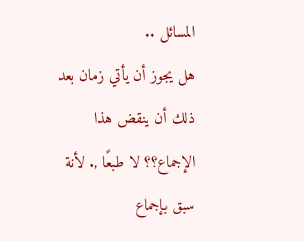المسائل ..
هل يجوز أن يأتي زمان بعد ذلك أن ينقض هذا الإجماع؟؟ لا طبعًا ,. لأنة سبق بإجماع